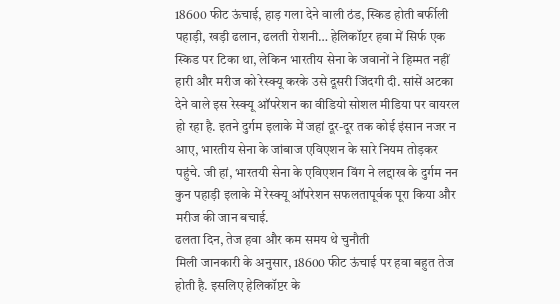18600 फीट ऊंचाई, हाड़ गला देने वाली ठंड, स्किड होती बर्फीली पहाड़ी, खड़ी ढलान, ढलती रोशनी… हेलिकॉप्टर हवा में सिर्फ एक स्किड पर टिका था, लेकिन भारतीय सेना के जवानों ने हिम्मत नहीं हारी और मरीज को रेस्क्यू करके उसे दूसरी जिंदगी दी. सांसें अटका देने वाले इस रेस्क्यू ऑपरेशन का वीडियो सोशल मीडिया पर वायरल हो रहा है. इतने दुर्गम इलाके में जहां दूर-दूर तक कोई इंसान नजर न आए, भारतीय सेना के जांबाज एविएशन के सारे नियम तोड़कर पहुंचे. जी हां, भारतयी सेना के एविएशन विंग ने लद्दाख के दुर्गम नन कुन पहाड़ी इलाके में रेस्क्यू ऑपरेशन सफलतापूर्वक पूरा किया और मरीज की जान बचाई.
ढलता दिन, तेज हवा और कम समय थे चुनौती
मिली जानकारी के अनुसार, 18600 फीट ऊंचाई पर हवा बहुत तेज होती है. इसलिए हेलिकॉप्टर के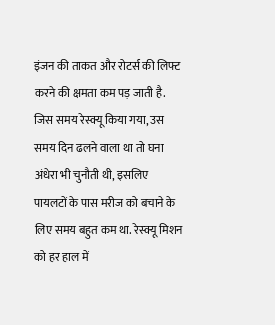इंजन की ताकत और रोटर्स की लिफ्ट करने की क्षमता कम पड़ जाती है. जिस समय रेस्क्यू किया गया, उस समय दिन ढलने वाला था तो घना अंधेरा भी चुनौती थी, इसलिए पायलटों के पास मरीज को बचाने के लिए समय बहुत कम था. रेस्क्यू मिशन को हर हाल में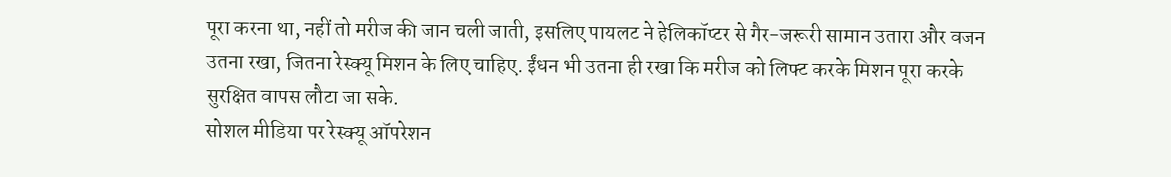पूरा करना था, नहीं तो मरीज की जान चली जाती, इसलिए पायलट ने हेलिकॉप्टर से गैर-जरूरी सामान उतारा और वजन उतना रखा, जितना रेस्क्यू मिशन के लिए चाहिए. ईंधन भी उतना ही रखा कि मरीज को लिफ्ट करके मिशन पूरा करके सुरक्षित वापस लौटा जा सके.
सोशल मीडिया पर रेस्क्यू ऑपरेशन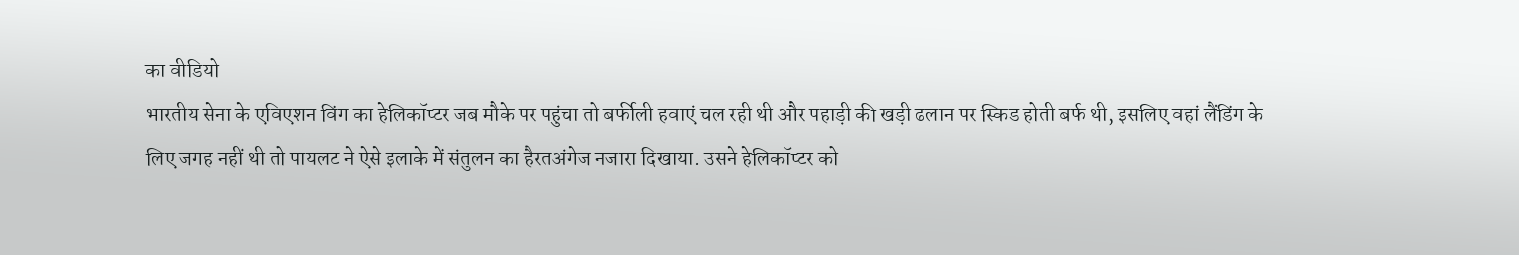का वीडियो
भारतीय सेना के एविएशन विंग का हेलिकॉप्टर जब मौके पर पहुंचा तो बर्फीली हवाएं चल रही थी और पहाड़ी की खड़ी ढलान पर स्किड होती बर्फ थी, इसलिए वहां लैंडिंग के लिए जगह नहीं थी तो पायलट ने ऐसे इलाके में संतुलन का हैरतअंगेज नजारा दिखाया. उसने हेलिकॉप्टर को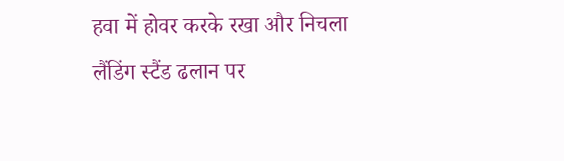हवा में होवर करके रखा और निचला लैंडिंग स्टैंड ढलान पर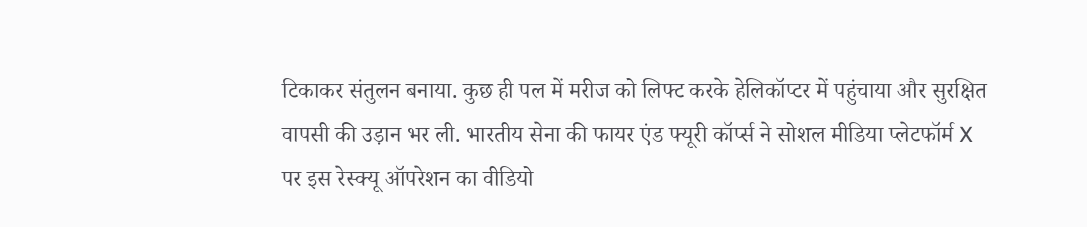टिकाकर संतुलन बनाया. कुछ ही पल में मरीज को लिफ्ट करके हेलिकॉप्टर में पहुंचाया और सुरक्षित वापसी की उड़ान भर ली. भारतीय सेना की फायर एंड फ्यूरी कॉर्प्स ने सोशल मीडिया प्लेटफॉर्म X पर इस रेस्क्यू ऑपरेशन का वीडियो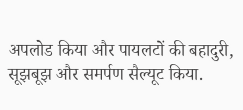अपलोड किया और पायलटों की बहादुरी, सूझबूझ और समर्पण सैल्यूट किया.